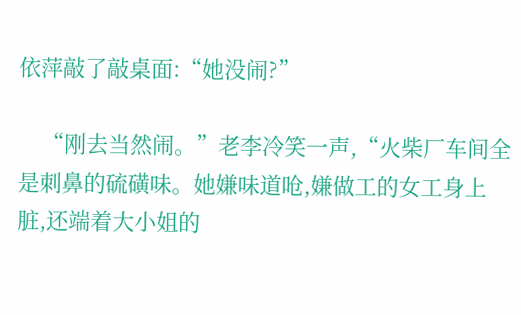依萍敲了敲桌面:“她没闹?”

    “刚去当然闹。”老李冷笑一声,“火柴厂车间全是刺鼻的硫磺味。她嫌味道呛,嫌做工的女工身上脏,还端着大小姐的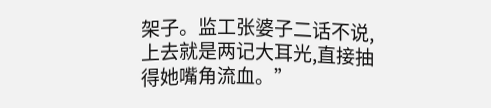架子。监工张婆子二话不说,上去就是两记大耳光,直接抽得她嘴角流血。”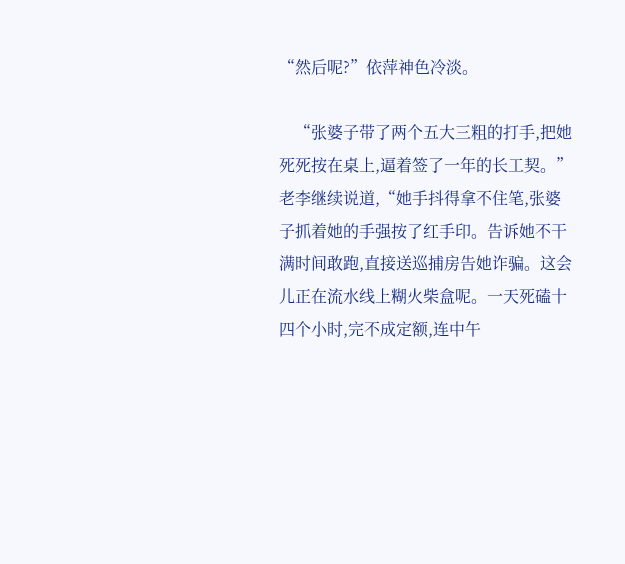“然后呢?”依萍神色冷淡。

    “张婆子带了两个五大三粗的打手,把她死死按在桌上,逼着签了一年的长工契。”老李继续说道,“她手抖得拿不住笔,张婆子抓着她的手强按了红手印。告诉她不干满时间敢跑,直接送巡捕房告她诈骗。这会儿正在流水线上糊火柴盒呢。一天死磕十四个小时,完不成定额,连中午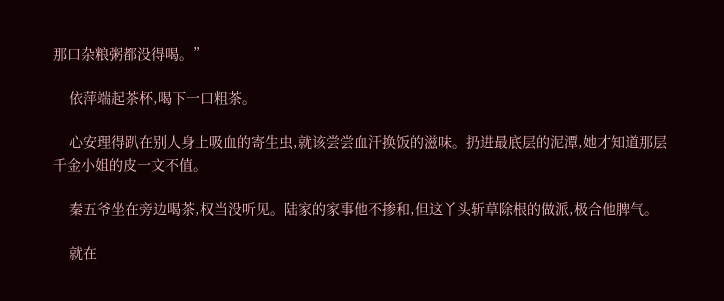那口杂粮粥都没得喝。”

    依萍端起茶杯,喝下一口粗茶。

    心安理得趴在别人身上吸血的寄生虫,就该尝尝血汗换饭的滋味。扔进最底层的泥潭,她才知道那层千金小姐的皮一文不值。

    秦五爷坐在旁边喝茶,权当没听见。陆家的家事他不掺和,但这丫头斩草除根的做派,极合他脾气。

    就在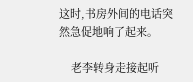这时,书房外间的电话突然急促地响了起来。

    老李转身走接起听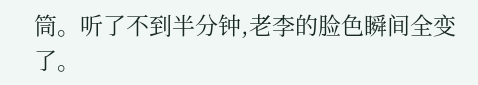筒。听了不到半分钟,老李的脸色瞬间全变了。